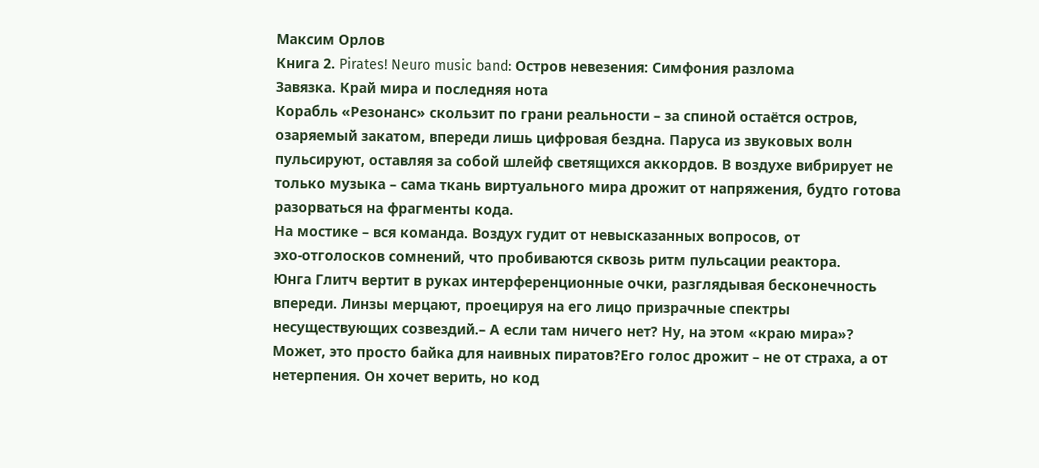Максим Орлов
Книга 2. Pirates! Neuro music band: Остров невезения: Симфония разлома
Завязка. Край мира и последняя нота
Корабль «Резонанс» скользит по грани реальности – за спиной остаётся остров, озаряемый закатом, впереди лишь цифровая бездна. Паруса из звуковых волн пульсируют, оставляя за собой шлейф светящихся аккордов. В воздухе вибрирует не только музыка – сама ткань виртуального мира дрожит от напряжения, будто готова разорваться на фрагменты кода.
На мостике – вся команда. Воздух гудит от невысказанных вопросов, от эхо‑отголосков сомнений, что пробиваются сквозь ритм пульсации реактора.
Юнга Глитч вертит в руках интерференционные очки, разглядывая бесконечность впереди. Линзы мерцают, проецируя на его лицо призрачные спектры несуществующих созвездий.– А если там ничего нет? Ну, на этом «краю мира»? Может, это просто байка для наивных пиратов?Его голос дрожит – не от страха, а от нетерпения. Он хочет верить, но код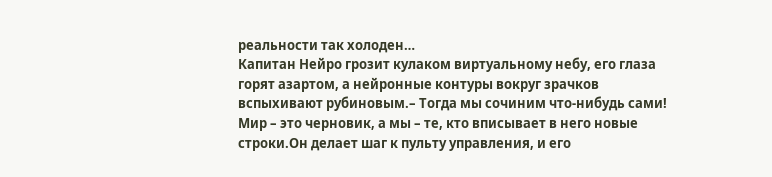реальности так холоден…
Капитан Нейро грозит кулаком виртуальному небу, его глаза горят азартом, а нейронные контуры вокруг зрачков вспыхивают рубиновым.– Тогда мы сочиним что‑нибудь сами! Мир – это черновик, а мы – те, кто вписывает в него новые строки.Он делает шаг к пульту управления, и его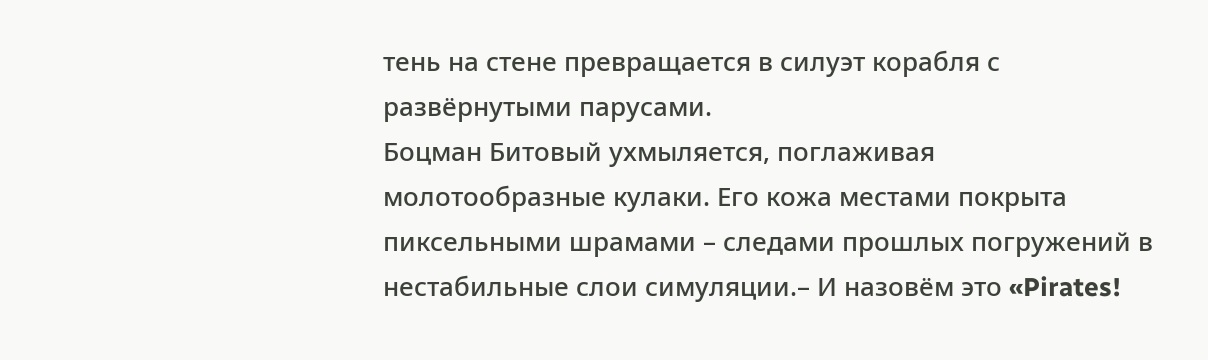тень на стене превращается в силуэт корабля с развёрнутыми парусами.
Боцман Битовый ухмыляется, поглаживая молотообразные кулаки. Его кожа местами покрыта пиксельными шрамами – следами прошлых погружений в нестабильные слои симуляции.– И назовём это «Pirates!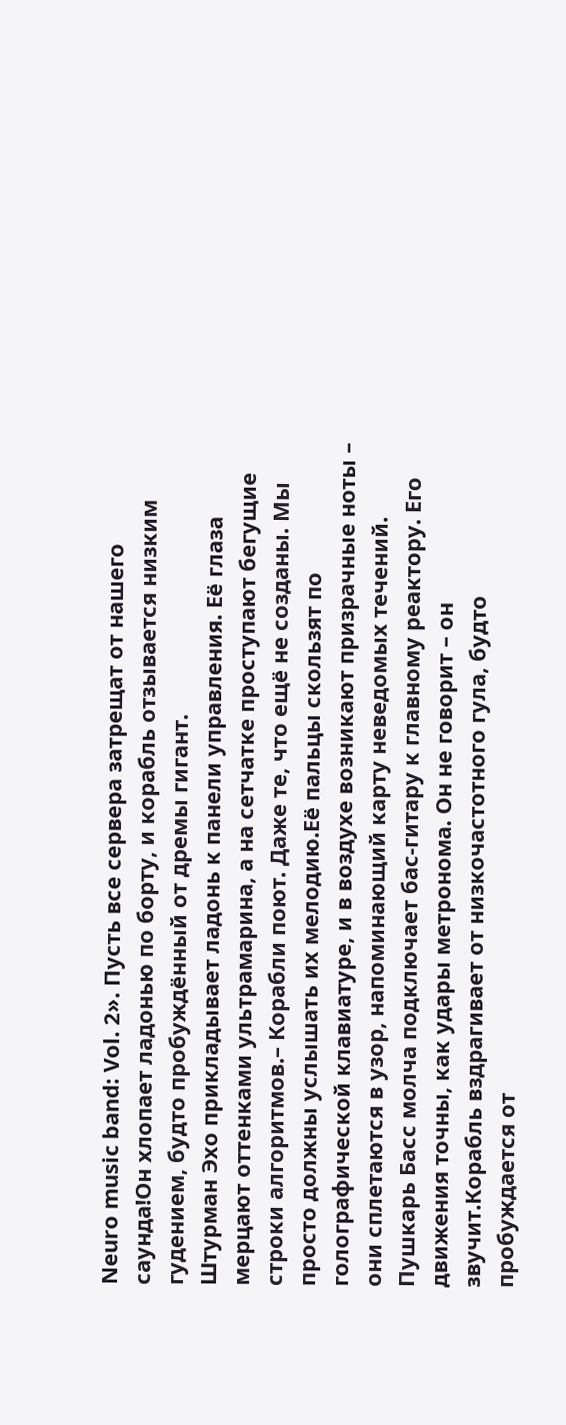Neuro music band: Vol. 2». Пусть все сервера затрещат от нашего саунда!Он хлопает ладонью по борту, и корабль отзывается низким гудением, будто пробуждённый от дремы гигант.
Штурман Эхо прикладывает ладонь к панели управления. Её глаза мерцают оттенками ультрамарина, а на сетчатке проступают бегущие строки алгоритмов.– Корабли поют. Даже те, что ещё не созданы. Мы просто должны услышать их мелодию.Её пальцы скользят по голографической клавиатуре, и в воздухе возникают призрачные ноты – они сплетаются в узор, напоминающий карту неведомых течений.
Пушкарь Басс молча подключает бас‑гитару к главному реактору. Его движения точны, как удары метронома. Он не говорит – он звучит.Корабль вздрагивает от низкочастотного гула, будто пробуждается от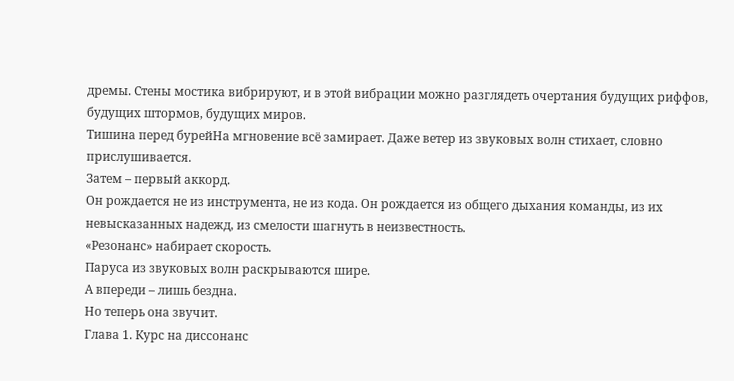дремы. Стены мостика вибрируют, и в этой вибрации можно разглядеть очертания будущих риффов, будущих штормов, будущих миров.
Тишина перед бурейНа мгновение всё замирает. Даже ветер из звуковых волн стихает, словно прислушивается.
Затем – первый аккорд.
Он рождается не из инструмента, не из кода. Он рождается из общего дыхания команды, из их невысказанных надежд, из смелости шагнуть в неизвестность.
«Резонанс» набирает скорость.
Паруса из звуковых волн раскрываются шире.
А впереди – лишь бездна.
Но теперь она звучит.
Глава 1. Курс на диссонанс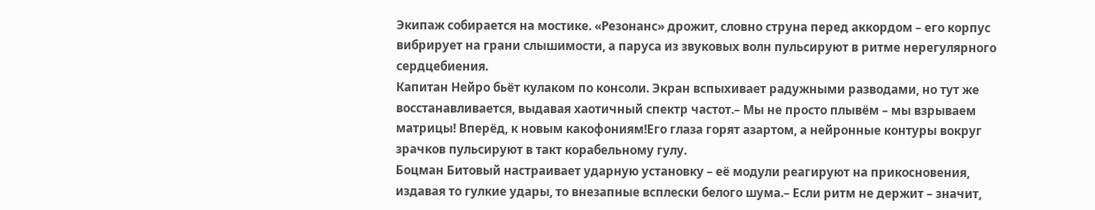Экипаж собирается на мостике. «Резонанс» дрожит, словно струна перед аккордом – его корпус вибрирует на грани слышимости, а паруса из звуковых волн пульсируют в ритме нерегулярного сердцебиения.
Капитан Нейро бьёт кулаком по консоли. Экран вспыхивает радужными разводами, но тут же восстанавливается, выдавая хаотичный спектр частот.– Мы не просто плывём – мы взрываем матрицы! Вперёд, к новым какофониям!Его глаза горят азартом, а нейронные контуры вокруг зрачков пульсируют в такт корабельному гулу.
Боцман Битовый настраивает ударную установку – её модули реагируют на прикосновения, издавая то гулкие удары, то внезапные всплески белого шума.– Если ритм не держит – значит,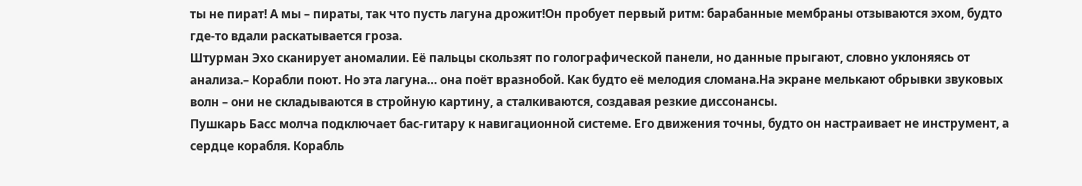ты не пират! А мы – пираты, так что пусть лагуна дрожит!Он пробует первый ритм: барабанные мембраны отзываются эхом, будто где‑то вдали раскатывается гроза.
Штурман Эхо сканирует аномалии. Её пальцы скользят по голографической панели, но данные прыгают, словно уклоняясь от анализа.– Корабли поют. Но эта лагуна… она поёт вразнобой. Как будто её мелодия сломана.На экране мелькают обрывки звуковых волн – они не складываются в стройную картину, а сталкиваются, создавая резкие диссонансы.
Пушкарь Басс молча подключает бас‑гитару к навигационной системе. Его движения точны, будто он настраивает не инструмент, а сердце корабля. Корабль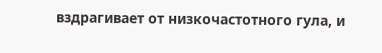вздрагивает от низкочастотного гула, и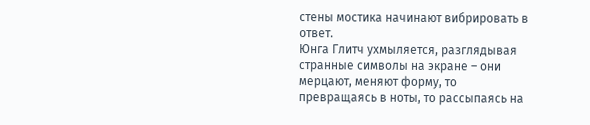стены мостика начинают вибрировать в ответ.
Юнга Глитч ухмыляется, разглядывая странные символы на экране – они мерцают, меняют форму, то превращаясь в ноты, то рассыпаясь на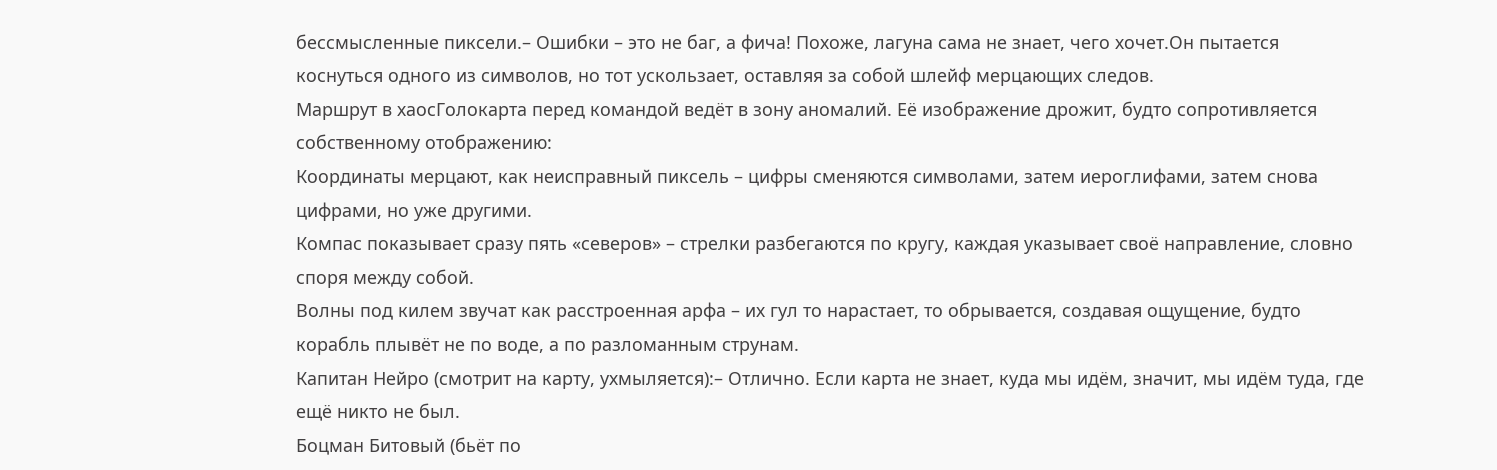бессмысленные пиксели.– Ошибки – это не баг, а фича! Похоже, лагуна сама не знает, чего хочет.Он пытается коснуться одного из символов, но тот ускользает, оставляя за собой шлейф мерцающих следов.
Маршрут в хаосГолокарта перед командой ведёт в зону аномалий. Её изображение дрожит, будто сопротивляется собственному отображению:
Координаты мерцают, как неисправный пиксель – цифры сменяются символами, затем иероглифами, затем снова цифрами, но уже другими.
Компас показывает сразу пять «северов» – стрелки разбегаются по кругу, каждая указывает своё направление, словно споря между собой.
Волны под килем звучат как расстроенная арфа – их гул то нарастает, то обрывается, создавая ощущение, будто корабль плывёт не по воде, а по разломанным струнам.
Капитан Нейро (смотрит на карту, ухмыляется):– Отлично. Если карта не знает, куда мы идём, значит, мы идём туда, где ещё никто не был.
Боцман Битовый (бьёт по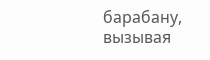барабану, вызывая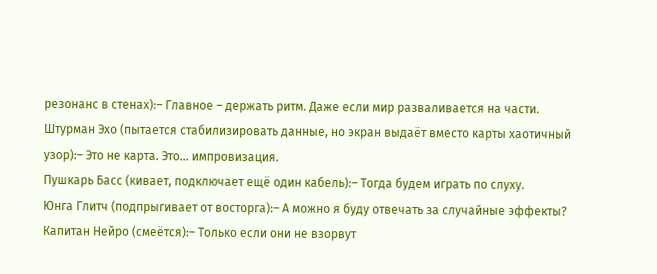резонанс в стенах):– Главное – держать ритм. Даже если мир разваливается на части.
Штурман Эхо (пытается стабилизировать данные, но экран выдаёт вместо карты хаотичный узор):– Это не карта. Это… импровизация.
Пушкарь Басс (кивает, подключает ещё один кабель):– Тогда будем играть по слуху.
Юнга Глитч (подпрыгивает от восторга):– А можно я буду отвечать за случайные эффекты?
Капитан Нейро (смеётся):– Только если они не взорвут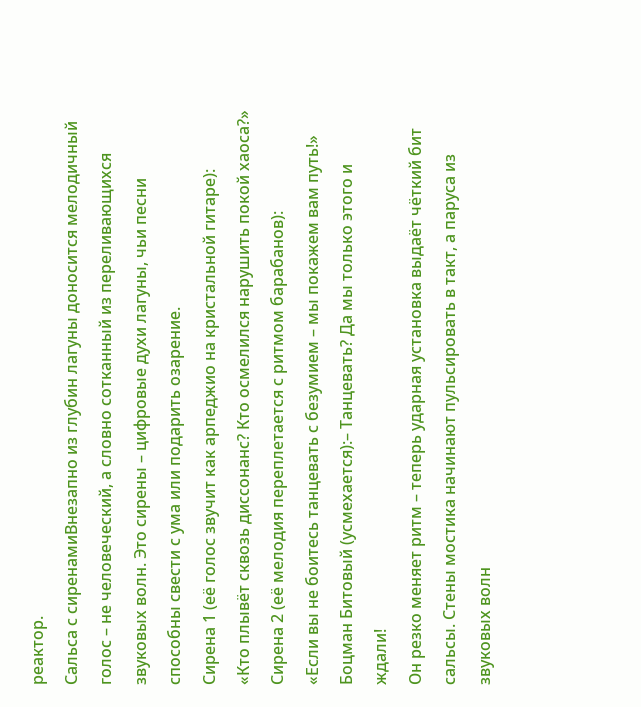реактор.
Сальса с сиренамиВнезапно из глубин лагуны доносится мелодичный голос – не человеческий, а словно сотканный из переливающихся звуковых волн. Это сирены – цифровые духи лагуны, чьи песни способны свести с ума или подарить озарение.
Сирена 1 (её голос звучит как арпеджио на кристальной гитаре):
«Кто плывёт сквозь диссонанс? Кто осмелился нарушить покой хаоса?»
Сирена 2 (её мелодия переплетается с ритмом барабанов):
«Если вы не боитесь танцевать с безумием – мы покажем вам путь!»
Боцман Битовый (усмехается):– Танцевать? Да мы только этого и ждали!
Он резко меняет ритм – теперь ударная установка выдаёт чёткий бит сальсы. Стены мостика начинают пульсировать в такт, а паруса из звуковых волн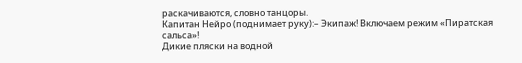раскачиваются, словно танцоры.
Капитан Нейро (поднимает руку):– Экипаж! Включаем режим «Пиратская сальса»!
Дикие пляски на водной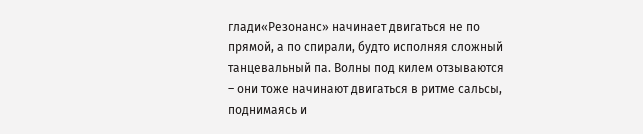глади«Резонанс» начинает двигаться не по прямой, а по спирали, будто исполняя сложный танцевальный па. Волны под килем отзываются – они тоже начинают двигаться в ритме сальсы, поднимаясь и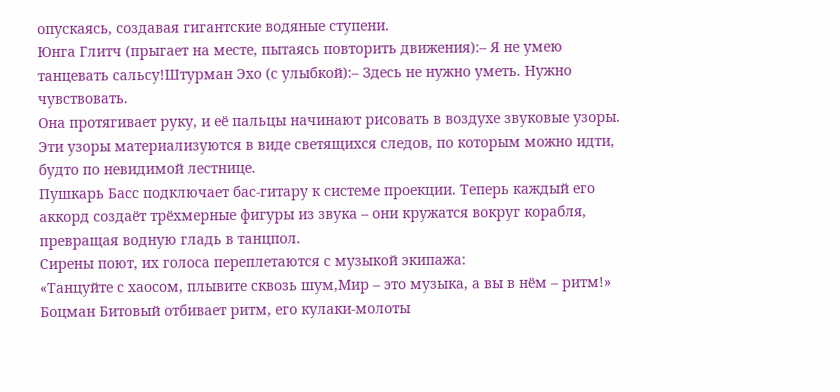опускаясь, создавая гигантские водяные ступени.
Юнга Глитч (прыгает на месте, пытаясь повторить движения):– Я не умею танцевать сальсу!Штурман Эхо (с улыбкой):– Здесь не нужно уметь. Нужно чувствовать.
Она протягивает руку, и её пальцы начинают рисовать в воздухе звуковые узоры. Эти узоры материализуются в виде светящихся следов, по которым можно идти, будто по невидимой лестнице.
Пушкарь Басс подключает бас‑гитару к системе проекции. Теперь каждый его аккорд создаёт трёхмерные фигуры из звука – они кружатся вокруг корабля, превращая водную гладь в танцпол.
Сирены поют, их голоса переплетаются с музыкой экипажа:
«Танцуйте с хаосом, плывите сквозь шум,Мир – это музыка, а вы в нём – ритм!»
Боцман Битовый отбивает ритм, его кулаки‑молоты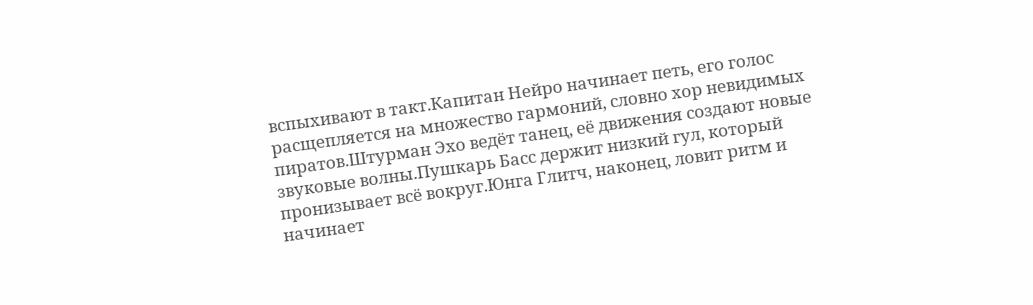вспыхивают в такт.Капитан Нейро начинает петь, его голос расщепляется на множество гармоний, словно хор невидимых пиратов.Штурман Эхо ведёт танец, её движения создают новые звуковые волны.Пушкарь Басс держит низкий гул, который пронизывает всё вокруг.Юнга Глитч, наконец, ловит ритм и начинает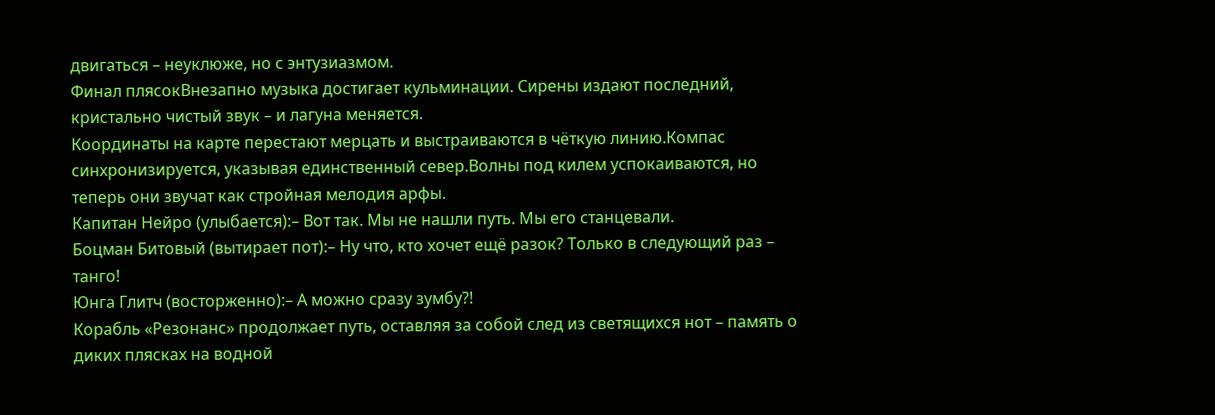двигаться – неуклюже, но с энтузиазмом.
Финал плясокВнезапно музыка достигает кульминации. Сирены издают последний, кристально чистый звук – и лагуна меняется.
Координаты на карте перестают мерцать и выстраиваются в чёткую линию.Компас синхронизируется, указывая единственный север.Волны под килем успокаиваются, но теперь они звучат как стройная мелодия арфы.
Капитан Нейро (улыбается):– Вот так. Мы не нашли путь. Мы его станцевали.
Боцман Битовый (вытирает пот):– Ну что, кто хочет ещё разок? Только в следующий раз – танго!
Юнга Глитч (восторженно):– А можно сразу зумбу?!
Корабль «Резонанс» продолжает путь, оставляя за собой след из светящихся нот – память о диких плясках на водной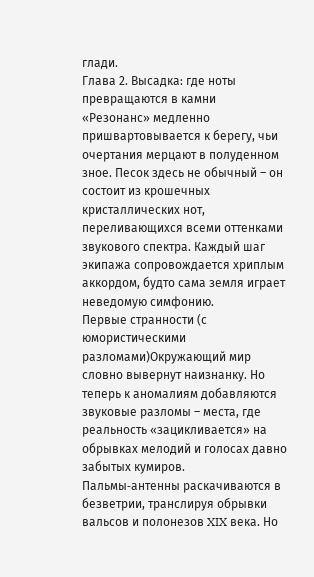глади.
Глава 2. Высадка: где ноты превращаются в камни
«Резонанс» медленно пришвартовывается к берегу, чьи очертания мерцают в полуденном зное. Песок здесь не обычный – он состоит из крошечных кристаллических нот, переливающихся всеми оттенками звукового спектра. Каждый шаг экипажа сопровождается хриплым аккордом, будто сама земля играет неведомую симфонию.
Первые странности (с юмористическими разломами)Окружающий мир словно вывернут наизнанку. Но теперь к аномалиям добавляются звуковые разломы – места, где реальность «зацикливается» на обрывках мелодий и голосах давно забытых кумиров.
Пальмы‑антенны раскачиваются в безветрии, транслируя обрывки вальсов и полонезов XIX века. Но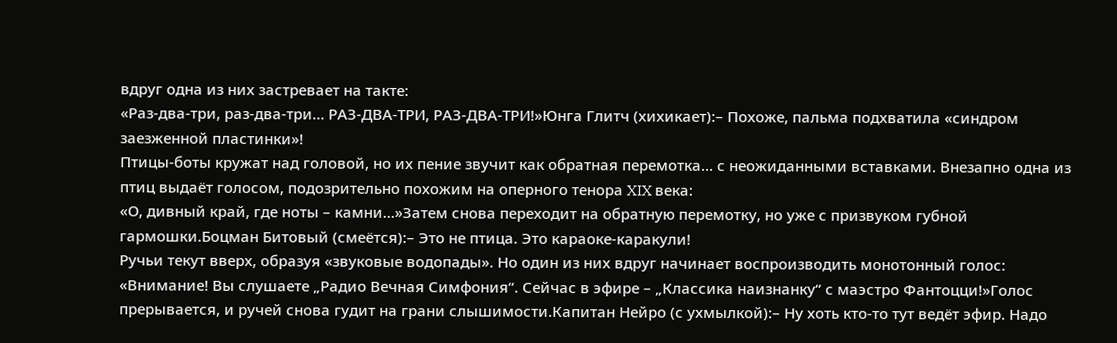вдруг одна из них застревает на такте:
«Раз‑два‑три, раз‑два‑три… РАЗ‑ДВА‑ТРИ, РАЗ‑ДВА‑ТРИ!»Юнга Глитч (хихикает):– Похоже, пальма подхватила «синдром заезженной пластинки»!
Птицы‑боты кружат над головой, но их пение звучит как обратная перемотка… с неожиданными вставками. Внезапно одна из птиц выдаёт голосом, подозрительно похожим на оперного тенора XIX века:
«О, дивный край, где ноты – камни…»Затем снова переходит на обратную перемотку, но уже с призвуком губной гармошки.Боцман Битовый (смеётся):– Это не птица. Это караоке‑каракули!
Ручьи текут вверх, образуя «звуковые водопады». Но один из них вдруг начинает воспроизводить монотонный голос:
«Внимание! Вы слушаете „Радио Вечная Симфония“. Сейчас в эфире – „Классика наизнанку“ с маэстро Фантоцци!»Голос прерывается, и ручей снова гудит на грани слышимости.Капитан Нейро (с ухмылкой):– Ну хоть кто‑то тут ведёт эфир. Надо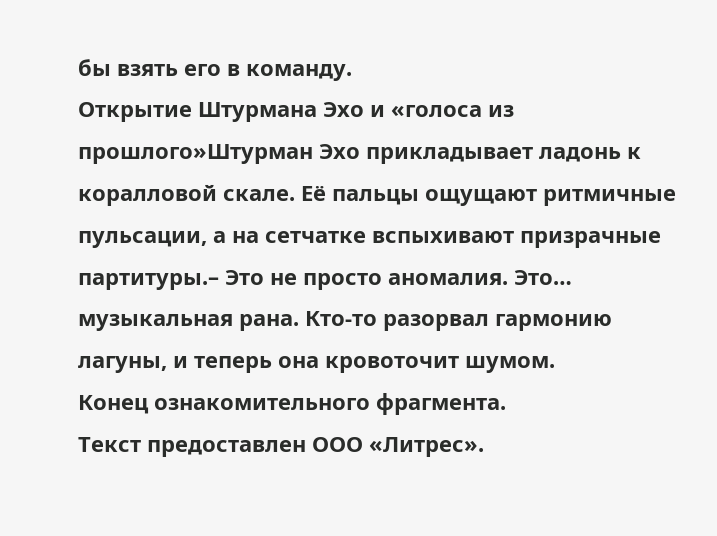бы взять его в команду.
Открытие Штурмана Эхо и «голоса из прошлого»Штурман Эхо прикладывает ладонь к коралловой скале. Её пальцы ощущают ритмичные пульсации, а на сетчатке вспыхивают призрачные партитуры.– Это не просто аномалия. Это… музыкальная рана. Кто‑то разорвал гармонию лагуны, и теперь она кровоточит шумом.
Конец ознакомительного фрагмента.
Текст предоставлен ООО «Литрес».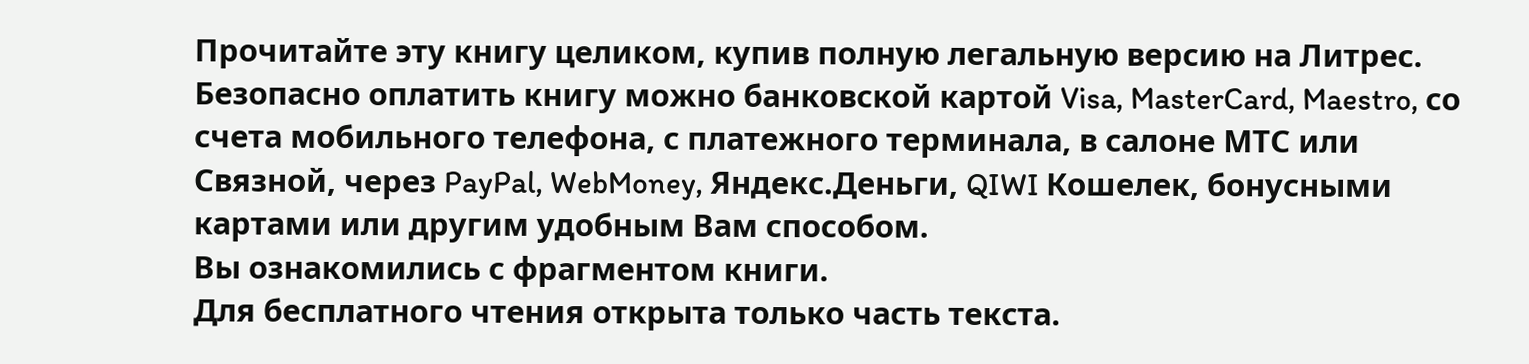Прочитайте эту книгу целиком, купив полную легальную версию на Литрес.
Безопасно оплатить книгу можно банковской картой Visa, MasterCard, Maestro, со счета мобильного телефона, с платежного терминала, в салоне МТС или Связной, через PayPal, WebMoney, Яндекс.Деньги, QIWI Кошелек, бонусными картами или другим удобным Вам способом.
Вы ознакомились с фрагментом книги.
Для бесплатного чтения открыта только часть текста.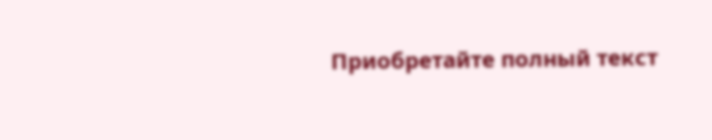Приобретайте полный текст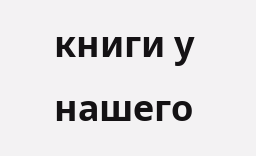книги у нашего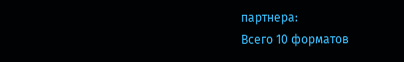партнера:
Всего 10 форматов